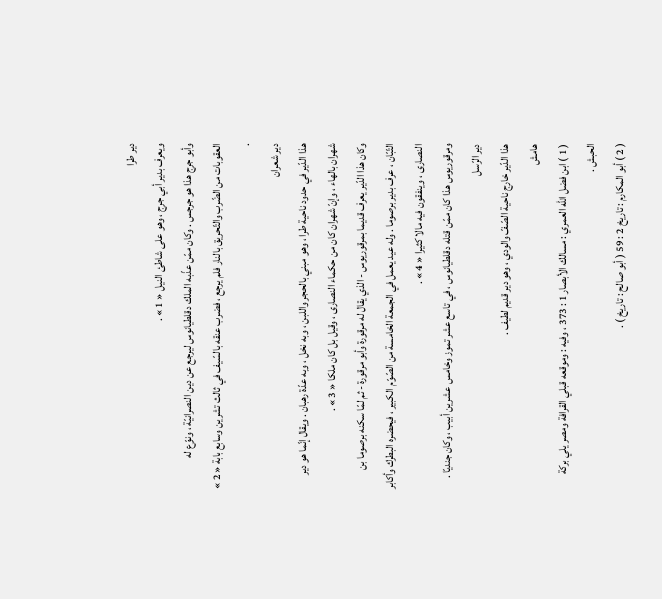دير طرا
ويعرف بدير أبي جرج ، وهو على شاطئ النيل « 1 » .
وأبو جرج هذا هو جرجس . وكان ممّن عذّبه الملك دقلطيانوس ليرجع عن دين النصرانيّة ، ونوّع له العقوبات من الضّرب والتّحريق بالنار فلم يرجع ، فضرب عنقه بالسّيف في ثالث تشرين وسابع بابة « 2 » .
دير شعران
هذا الدّير في حدود ناحية طرا ، وهو مبني بالحجر واللبن ، وبه نخل ، وبه عدّة رهبان . ويقال إنّما هو دير شهران بالهاء ، وإنّ شهران كان من حكماء النصارى ، وقيل بل كان ملكا « 3 » .
وكان هذا الدّير يعرف قديما بمرقوريوس - الذي يقال له مرقورة وأبو مرقورة - ثم لمّا سكنه برصوما بن التّبّان ، عرف بدير برصوما . وله عيد يعمل في الجمعة الخامسة من الصّوّم الكبير ، فيحضره البطرك وأكابر النصارى ، وينفقون فيه مالا كثيرا « 4 » .
ومرقوريوس هذا كان ممّن قتله دقلطيانوس ، في تاسع عشر تموز وخامس عشرين أبيب ، وكان جنديّا .
دير الرّسل
هذا الدّير خارج ناحية الصّفّ والودي ، وهو دير قديم لطيف .
هامش
( 1 ) ابن فضل اللّه العمري : مسالك الأبصار 1 : 373 ، وفيه : وموقعه قبلي القرافة ومصر يلي بركة الحبش .
( 2 ) أبو المكارم : تاريخ 2 : 59 ( أبو صالح : تاريخ ) .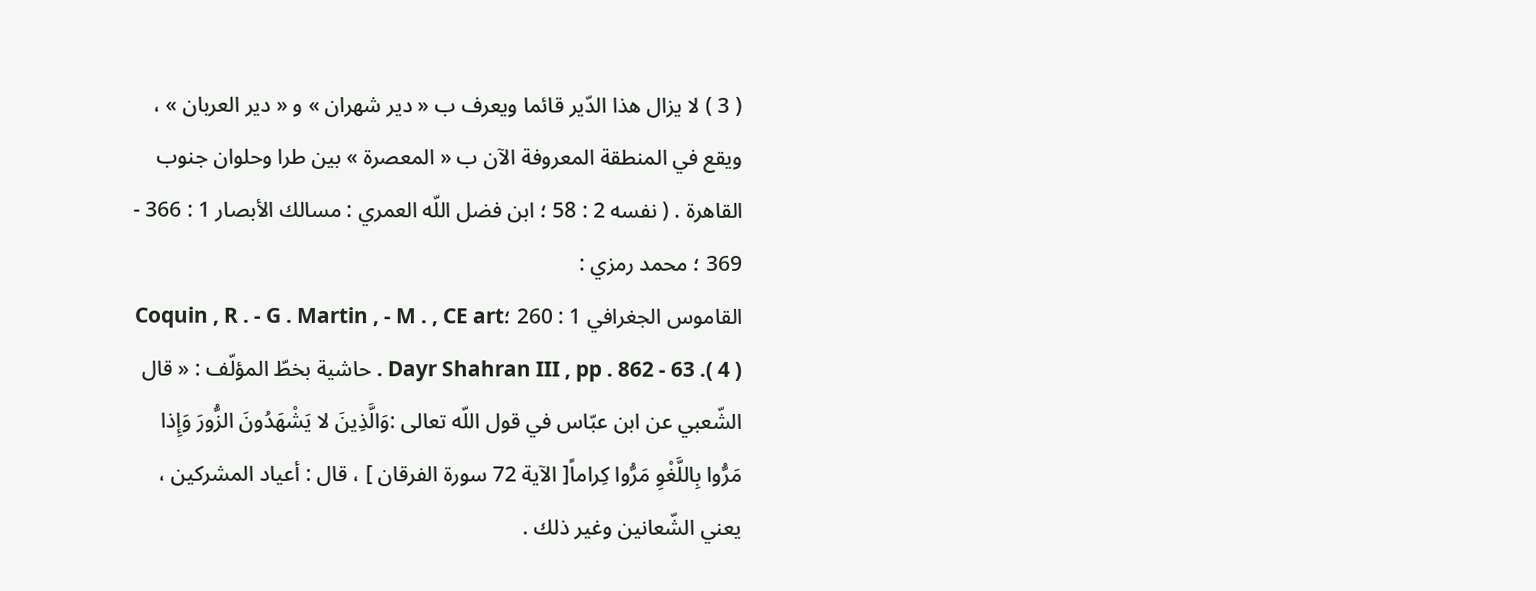( 3 ) لا يزال هذا الدّير قائما ويعرف ب « دير شهران » و « دير العربان » ، ويقع في المنطقة المعروفة الآن ب « المعصرة » بين طرا وحلوان جنوب القاهرة . ( نفسه 2 : 58 ؛ ابن فضل اللّه العمري : مسالك الأبصار 1 : 366 - 369 ؛ محمد رمزي :
القاموس الجغرافي 1 : 260 ؛Coquin , R . - G . Martin , - M . , CE art . Dayr Shahran III , pp . 862 - 63 .( 4 ) حاشية بخطّ المؤلّف : « قال الشّعبي عن ابن عبّاس في قول اللّه تعالى :وَالَّذِينَ لا يَشْهَدُونَ الزُّورَ وَإِذا مَرُّوا بِاللَّغْوِ مَرُّوا كِراماً[ الآية 72 سورة الفرقان ] ، قال : أعياد المشركين ، يعني الشّعانين وغير ذلك .